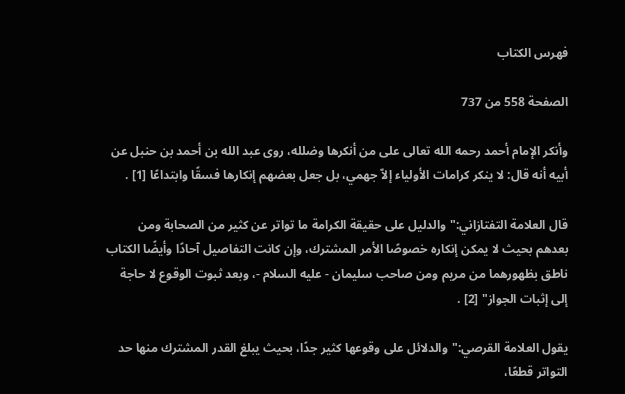فهرس الكتاب

الصفحة 558 من 737

وأنكر الإمام أحمد رحمه الله تعالى على من أنكرها وضلله، روى عبد الله بن أحمد بن حنبل عن أبيه أنه قال: لا ينكر كرامات الأولياء إلاّ جهمي، بل جعل بعضهم إنكارها فسقًا وابتداعًا [1] .

قال العلامة التفتازاني:"والدليل على حقيقة الكرامة ما تواتر عن كثير من الصحابة ومن بعدهم بحيث لا يمكن إنكاره خصوصًا الأمر المشترك، وإن كانت التفاصيل آحادًا وأيضًا الكتاب ناطق بظهورهما من مريم ومن صاحب سليمان - عليه السلام -، وبعد ثبوت الوقوع لا حاجة إلى إثبات الجواز" [2] .

يقول العلامة القرصي:"والدلائل على وقوعها كثير جدًا، بحيث يبلغ القدر المشترك منها حد التواتر قطعًا،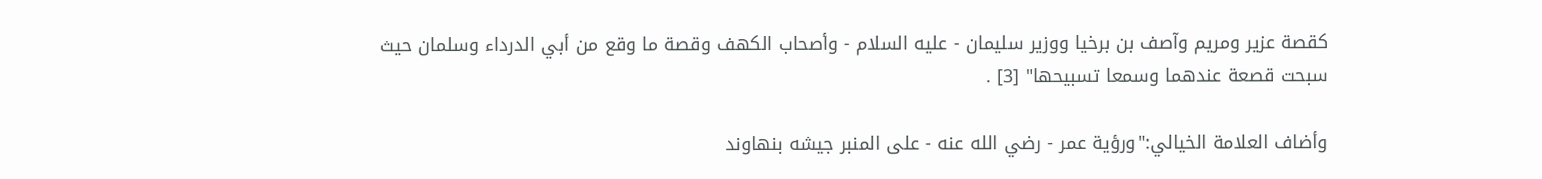كقصة عزير ومريم وآصف بن برخيا ووزير سليمان - عليه السلام - وأصحاب الكهف وقصة ما وقع من أبي الدرداء وسلمان حيث سبحت قصعة عندهما وسمعا تسبيحها" [3] .

وأضاف العلامة الخيالي:"ورؤية عمر - رضي الله عنه - على المنبر جيشه بنهاوند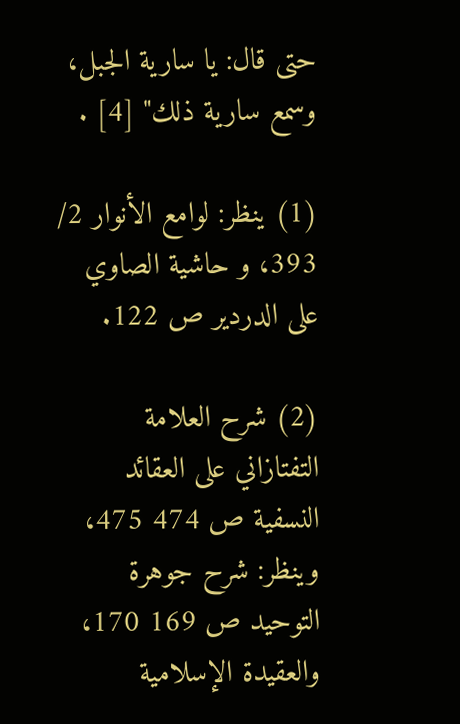حتى قال: يا سارية الجبل، وسمع سارية ذلك" [4] .

(1) ينظر: لوامع الأنوار 2/ 393، و حاشية الصاوي على الدردير ص 122.

(2) شرح العلامة التفتازاني على العقائد النسفية ص 474 475، وينظر: شرح جوهرة التوحيد ص 169 170، والعقيدة الإسلامية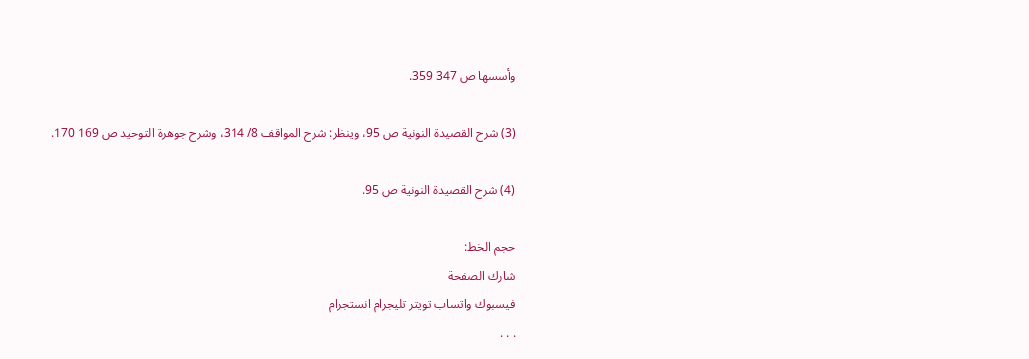وأسسها ص 347 359.

(3) شرح القصيدة النونية ص 95، وينظر: شرح المواقف 8/ 314، وشرح جوهرة التوحيد ص 169 170.

(4) شرح القصيدة النونية ص 95.

حجم الخط:
شارك الصفحة
فيسبوك واتساب تويتر تليجرام انستجرام
. . .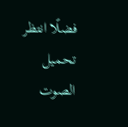فضلًا انتظر تحميل الصوت